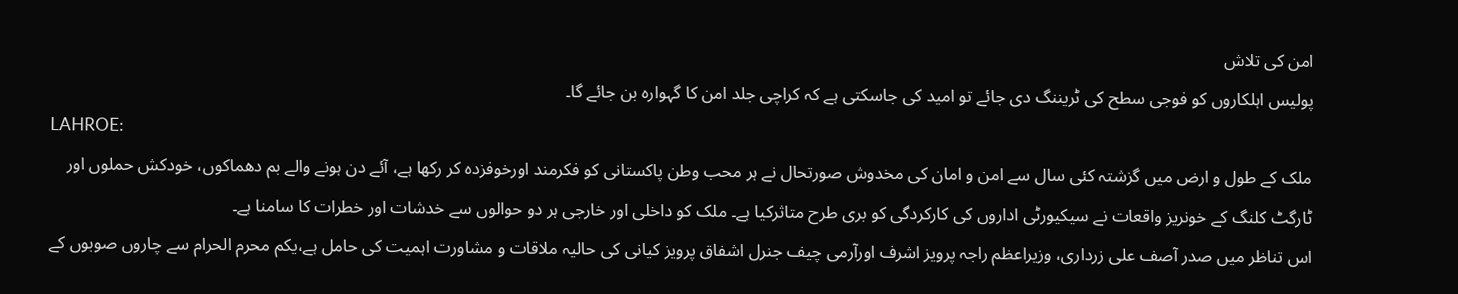امن کی تلاش
پولیس اہلکاروں کو فوجی سطح کی ٹریننگ دی جائے تو امید کی جاسکتی ہے کہ کراچی جلد امن کا گہوارہ بن جائے گا۔
LAHROE:
ملک کے طول و ارض میں گزشتہ کئی سال سے امن و امان کی مخدوش صورتحال نے ہر محب وطن پاکستانی کو فکرمند اورخوفزدہ کر رکھا ہے، آئے دن ہونے والے بم دھماکوں، خودکش حملوں اور ٹارگٹ کلنگ کے خونریز واقعات نے سیکیورٹی اداروں کی کارکردگی کو بری طرح متاثرکیا ہے۔ ملک کو داخلی اور خارجی ہر دو حوالوں سے خدشات اور خطرات کا سامنا ہے۔
اس تناظر میں صدر آصف علی زرداری، وزیراعظم راجہ پرویز اشرف اورآرمی چیف جنرل اشفاق پرویز کیانی کی حالیہ ملاقات و مشاورت اہمیت کی حامل ہے،یکم محرم الحرام سے چاروں صوبوں کے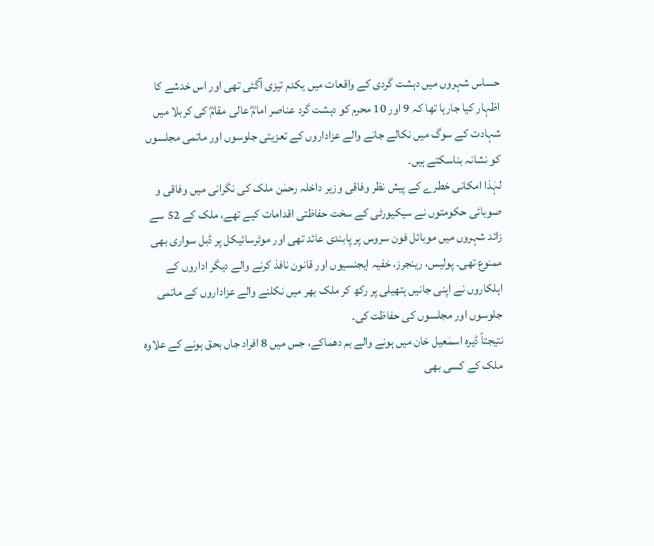حساس شہروں میں دہشت گردی کے واقعات میں یکدم تیزی آگئی تھی اور اس خدشے کا اظہار کیا جارہا تھا کہ 9 اور 10 محرم کو دہشت گرد عناصر امامؓ عالی مقامؓ کی کربلا میں شہادت کے سوگ میں نکالے جانے والے عزاداروں کے تعزیتی جلوسوں اور ماتمی مجلسوں کو نشانہ بناسکتے ہیں۔
لہٰذا امکانی خطرے کے پیش نظر وفاقی وزیر داخلہ رحمٰن ملک کی نگرانی میں وفاقی و صوبائی حکومتوں نے سیکیورٹی کے سخت حفاظتی اقدامات کیے تھے، ملک کے 52 سے زائد شہروں میں موبائل فون سروس پر پابندی عائد تھی اور موٹرسائیکل پر ڈبل سواری بھی ممنوع تھی۔ پولیس، رینجرز، خفیہ ایجنسیوں اور قانون نافذ کرنے والے دیگر اداروں کے اہلکاروں نے اپنی جانیں ہتھیلی پر رکھ کر ملک بھر میں نکلنے والے عزاداروں کے ماتمی جلوسوں اور مجلسوں کی حفاظت کی۔
نتیجتاً ڈیرہ اسمٰعیل خان میں ہونے والے بم دھماکے، جس میں 8 افراد جاں بحق ہونے کے علاوہ ملک کے کسی بھی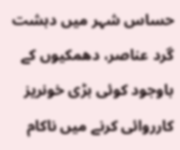حساس شہر میں دہشت گرد عناصر، دھمکیوں کے باوجود کوئی بڑی خونریز کارروائی کرنے میں ناکام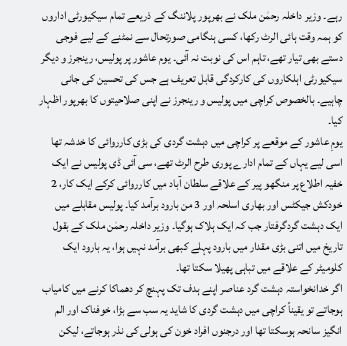رہے۔ وزیر داخلہ رحمٰن ملک نے بھرپور پلاننگ کے ذریعے تمام سیکیورٹی اداروں کو ہمہ وقت ہائی الرٹ رکھا، کسی ہنگامی صورتحال سے نمٹنے کے لیے فوجی دستے بھی تیار تھے، تاہم اس کی نوبت نہ آئی۔ یوم عاشور پر پولیس، رینجرز و دیگر سیکیورٹی اہلکاروں کی کارکردگی قابل تعریف ہے جس کی تحسین کی جانی چاہیے۔ بالخصوص کراچی میں پولیس و رینجرز نے اپنی صلاحیتوں کا بھرپور اظہار کیا۔
یومِ عاشور کے موقعے پر کراچی میں دہشت گردی کی بڑی کارروائی کا خدشہ تھا اسی لیے یہاں کے تمام ادارے پوری طرح الرٹ تھے، سی آئی ڈی پولیس نے ایک خفیہ اطلاع پر منگھو پیر کے علاقے سلطان آباد میں کارروائی کرکے ایک کار، 2 خودکش جیکٹس اور بھاری اسلحہ اور 3 من بارود برآمد کیا۔ پولیس مقابلے میں ایک دہشت گردگرفتار جب کہ ایک ہلاک ہوگیا۔ وزیر داخلہ رحمٰن ملک کے بقول تاریخ میں اتنی بڑی مقدار میں بارود پہلے کبھی برآمد نہیں ہوا، یہ بارود ایک کلومیٹر کے علاقے میں تباہی پھیلا سکتا تھا۔
اگر خدانخواستہ دہشت گرد عناصر اپنے ہدف تک پہنچ کر دھماکا کرنے میں کامیاب ہوجاتے تو یقیناً کراچی میں دہشت گردی کا شاید یہ سب سے بڑا، خوفناک اور الم انگیز سانحہ ہوسکتا تھا اور درجنوں افراد خون کی ہولی کی نذر ہوجاتے، لیکن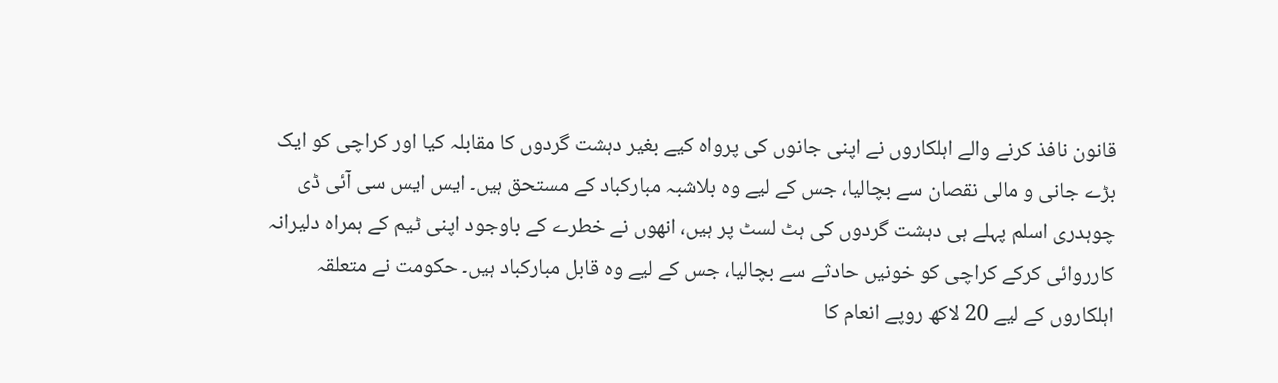قانون نافذ کرنے والے اہلکاروں نے اپنی جانوں کی پرواہ کیے بغیر دہشت گردوں کا مقابلہ کیا اور کراچی کو ایک بڑے جانی و مالی نقصان سے بچالیا، جس کے لیے وہ بلاشبہ مبارکباد کے مستحق ہیں۔ ایس ایس سی آئی ڈی چوہدری اسلم پہلے ہی دہشت گردوں کی ہٹ لسٹ پر ہیں، انھوں نے خطرے کے باوجود اپنی ٹیم کے ہمراہ دلیرانہ کارروائی کرکے کراچی کو خونیں حادثے سے بچالیا، جس کے لیے وہ قابل مبارکباد ہیں۔ حکومت نے متعلقہ اہلکاروں کے لیے 20 لاکھ روپے انعام کا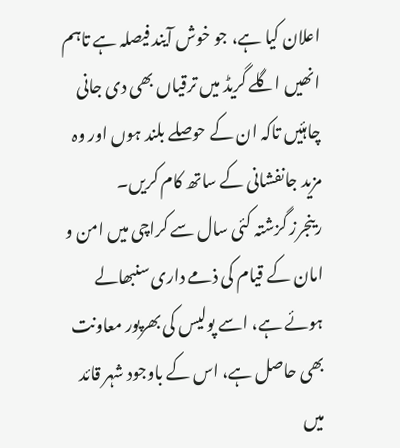اعلان کیا ہے، جو خوش آیند فیصلہ ہے تاہم انھیں اگلے گریڈ میں ترقیاں بھی دی جانی چاہئیں تاکہ ان کے حوصلے بلند ہوں اور وہ مزید جانفشانی کے ساتھ کام کریں۔
رینجرز گزشتہ کئی سال سے کراچی میں امن و امان کے قیام کی ذمے داری سنبھالے ہوئے ہے، اسے پولیس کی بھرپور معاونت بھی حاصل ہے، اس کے باوجود شہر قائد میں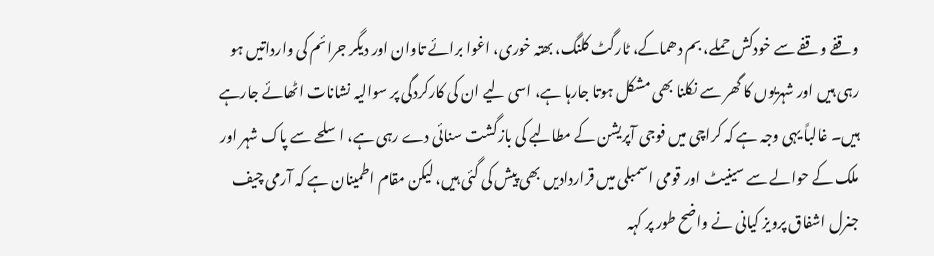وقفے وقفے سے خودکش حملے، بم دھماکے، ٹارگٹ کلنگ، بھتہ خوری، اغوا برائے تاوان اور دیگر جرائم کی وارداتیں ہو رہی ہیں اور شہریوں کا گھر سے نکلنا بھی مشکل ہوتا جارہا ہے، اسی لیے ان کی کارکردگی پر سوالیہ نشانات اٹھائے جارہے ہیں۔ غالباً یہی وجہ ہے کہ کراچی میں فوجی آپریشن کے مطالبے کی بازگشت سنائی دے رہی ہے، اسلحے سے پاک شہر اور ملک کے حوالے سے سینیٹ اور قومی اسمبلی میں قراردادیں بھی پیش کی گئی ہیں، لیکن مقام اطمینان ہے کہ آرمی چیف جنرل اشفاق پرویز کیانی نے واضح طور پر کہہ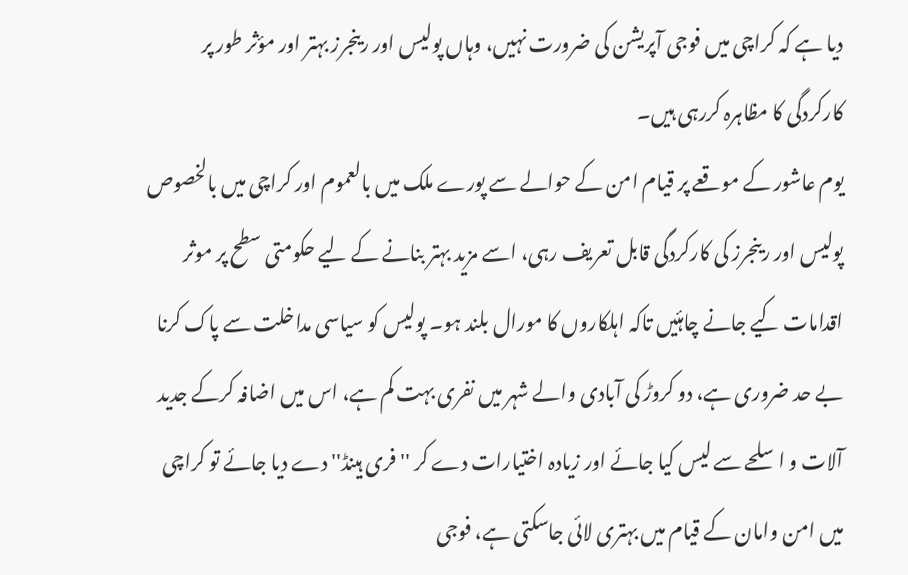دیا ہے کہ کراچی میں فوجی آپریشن کی ضرورت نہیں، وہاں پولیس اور رینجرز بہتر اور مؤثر طور پر کارکردگی کا مظاہرہ کررہی ہیں۔
یوم عاشور کے موقعے پر قیام امن کے حوالے سے پورے ملک میں بالعموم اور کراچی میں بالخصوص پولیس اور رینجرز کی کارکردگی قابل تعریف رہی، اسے مزید بہتر بنانے کے لیے حکومتی سطح پر موثر اقدامات کیے جانے چاہئیں تاکہ اہلکاروں کا مورال بلند ہو۔ پولیس کو سیاسی مداخلت سے پاک کرنا بے حد ضروری ہے، دو کروڑ کی آبادی والے شہر میں نفری بہت کم ہے، اس میں اضافہ کرکے جدید آلات و اسلحے سے لیس کیا جائے اور زیادہ اختیارات دے کر ''فری ہینڈ'' دے دیا جائے تو کراچی میں امن وامان کے قیام میں بہتری لائی جاسکتی ہے، فوجی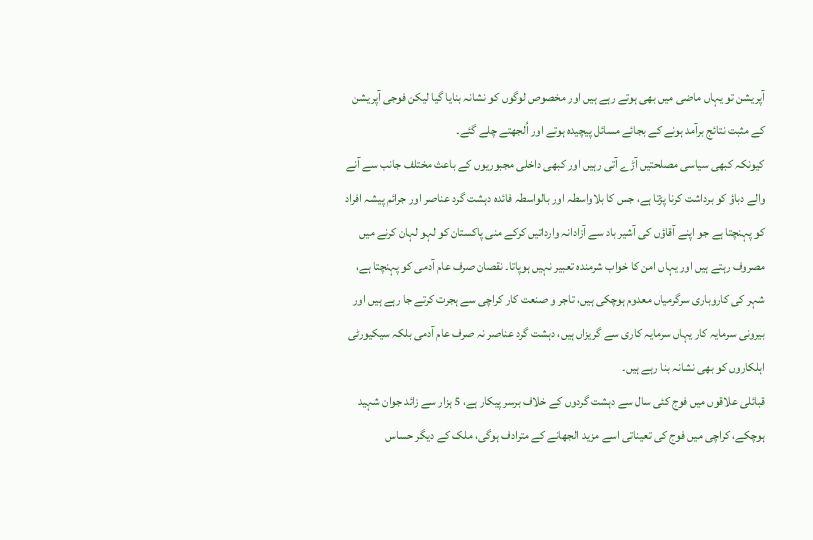آپریشن تو یہاں ماضی میں بھی ہوتے رہے ہیں اور مخصوص لوگوں کو نشانہ بنایا گیا لیکن فوجی آپریشن کے مثبت نتائج برآمد ہونے کے بجائے مسائل پیچیدہ ہوتے اور اُلجھتے چلے گئے۔
کیونکہ کبھی سیاسی مصلحتیں آڑے آتی رہیں اور کبھی داخلی مجبوریوں کے باعث مختلف جانب سے آنے والے دباؤ کو برداشت کرنا پڑتا ہے، جس کا بلاواسطہ اور بالواسطہ فائدہ دہشت گرد عناصر اور جرائم پیشہ افراد کو پہنچتا ہے جو اپنے آقاؤں کی آشیر باد سے آزادانہ وارداتیں کرکے منی پاکستان کو لہو لہان کرنے میں مصروف رہتے ہیں اور یہاں امن کا خواب شرمندہ تعبیر نہیں ہوپاتا۔ نقصان صرف عام آدمی کو پہنچتا ہے، شہر کی کاروباری سرگرمیاں معدوم ہوچکی ہیں، تاجر و صنعت کار کراچی سے ہجرت کرتے جا رہے ہیں اور بیرونی سرمایہ کار یہاں سرمایہ کاری سے گریزاں ہیں، دہشت گرد عناصر نہ صرف عام آدمی بلکہ سیکیورٹی اہلکاروں کو بھی نشانہ بنا رہے ہیں۔
قبائلی علاقوں میں فوج کئی سال سے دہشت گردوں کے خلاف برسر پیکار ہے، 5 ہزار سے زائد جوان شہید ہوچکے، کراچی میں فوج کی تعیناتی اسے مزید الجھانے کے مترادف ہوگی، ملک کے دیگر حساس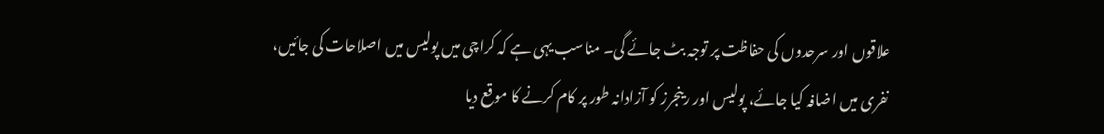علاقوں اور سرحدوں کی حفاظت پر توجہ بٹ جائے گی۔ مناسب یہی ہے کہ کراچی میں پولیس میں اصلاحات کی جائیں، نفری میں اضافہ کیا جائے، پولیس اور رینجرز کو آزادانہ طور پر کام کرنے کا موقع دیا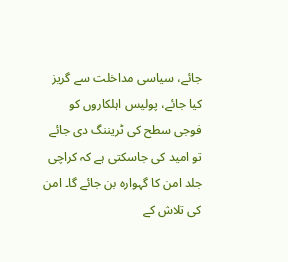جائے، سیاسی مداخلت سے گریز کیا جائے، پولیس اہلکاروں کو فوجی سطح کی ٹریننگ دی جائے تو امید کی جاسکتی ہے کہ کراچی جلد امن کا گہوارہ بن جائے گا۔ امن کی تلاش کے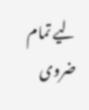لیے تمام ضروی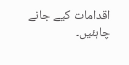اقدامات کیے جانے چاہئیں۔